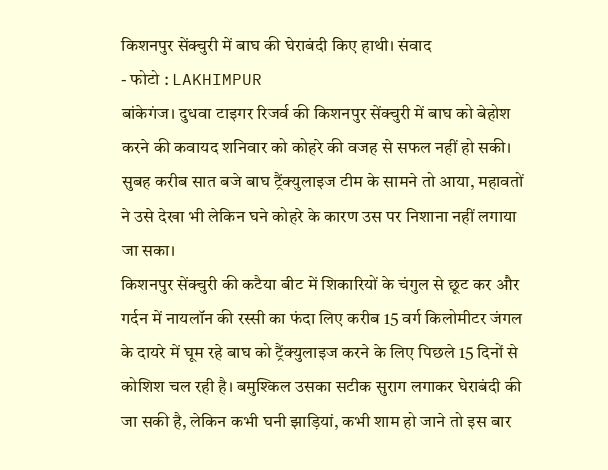किशनपुर सेंक्चुरी में बाघ की घेराबंदी किए हाथी। संवाद
- फोटो : LAKHIMPUR
बांकेगंज। दुधवा टाइगर रिजर्व की किशनपुर सेंक्चुरी में बाघ को बेहोश करने की कवायद शनिवार को कोहरे की वजह से सफल नहीं हो सकी। सुबह करीब सात बजे बाघ ट्रैंक्युलाइज टीम के सामने तो आया, महावतों ने उसे देखा भी लेकिन घने कोहरे के कारण उस पर निशाना नहीं लगाया जा सका।
किशनपुर सेंक्चुरी की कटैया बीट में शिकारियों के चंगुल से छूट कर और गर्दन में नायलॉन की रस्सी का फंदा लिए करीब 15 वर्ग किलोमीटर जंगल के दायरे में घूम रहे बाघ को ट्रैंक्युलाइज करने के लिए पिछले 15 दिनों से कोशिश चल रही है। बमुश्किल उसका सटीक सुराग लगाकर घेराबंदी की जा सकी है, लेकिन कभी घनी झाड़ियां, कभी शाम हो जाने तो इस बार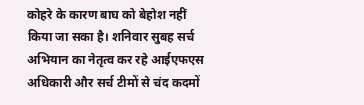कोहरे के कारण बाघ को बेहोश नहीं किया जा सका है। शनिवार सुबह सर्च अभियान का नेतृत्व कर रहे आईएफएस अधिकारी और सर्च टीमों से चंद कदमों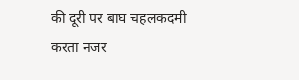की दूरी पर बाघ चहलकदमी करता नजर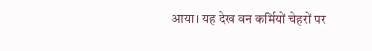आया। यह देख वन कर्मियों चेहरों पर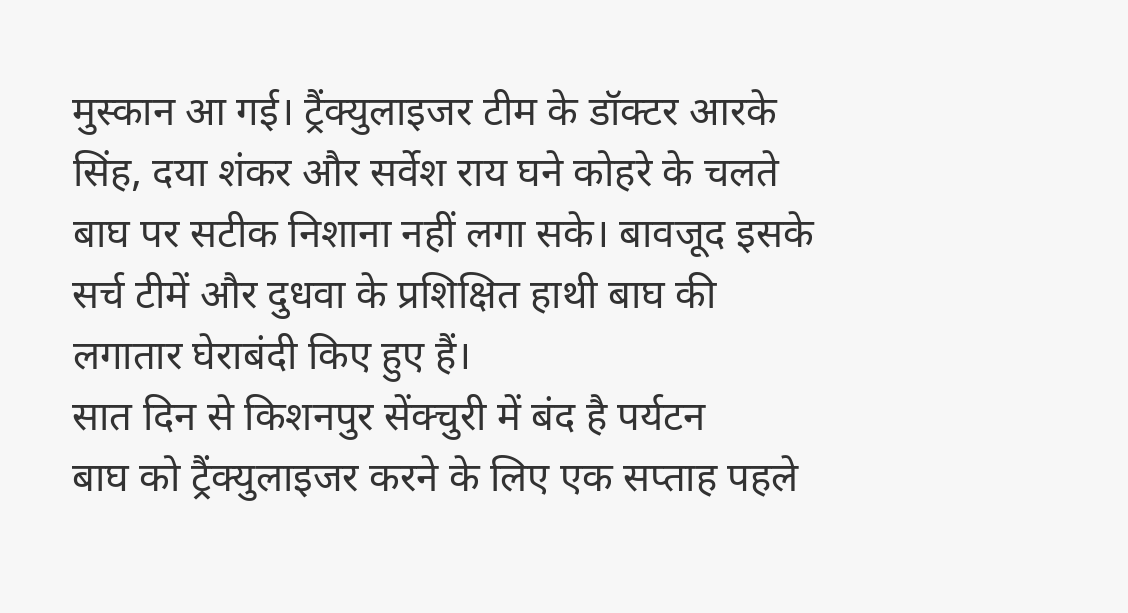मुस्कान आ गई। ट्रैंक्युलाइजर टीम के डॉक्टर आरके सिंह, दया शंकर और सर्वेश राय घने कोहरे के चलते बाघ पर सटीक निशाना नहीं लगा सके। बावजूद इसके सर्च टीमें और दुधवा के प्रशिक्षित हाथी बाघ की लगातार घेराबंदी किए हुए हैं।
सात दिन से किशनपुर सेंक्चुरी में बंद है पर्यटन
बाघ को ट्रैंक्युलाइजर करने के लिए एक सप्ताह पहले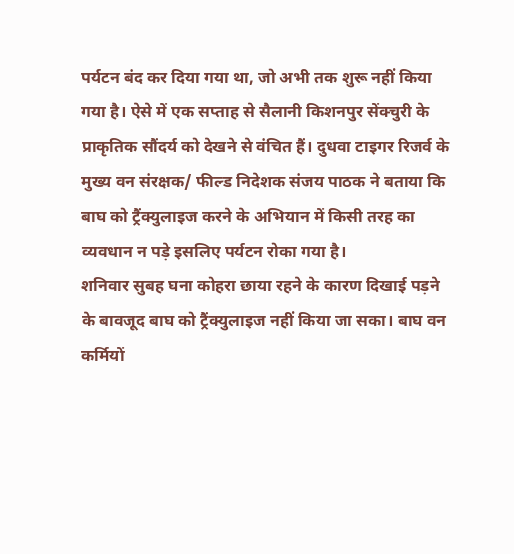पर्यटन बंद कर दिया गया था, जो अभी तक शुरू नहीं किया गया है। ऐसे में एक सप्ताह से सैलानी किशनपुर सेंक्चुरी के प्राकृतिक सौंदर्य को देखने से वंचित हैं। दुधवा टाइगर रिजर्व के मुख्य वन संरक्षक/ फील्ड निदेशक संजय पाठक ने बताया कि बाघ को ट्रैंक्युलाइज करने के अभियान में किसी तरह का व्यवधान न पड़े इसलिए पर्यटन रोका गया है।
शनिवार सुबह घना कोहरा छाया रहने के कारण दिखाई पड़ने के बावजूद बाघ को ट्रैंक्युलाइज नहीं किया जा सका। बाघ वन कर्मियों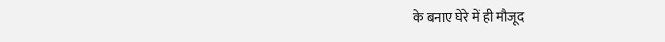के बनाए घेरे में ही मौजूद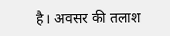है। अवसर की तलाश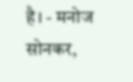है। - मनोज सोनकर,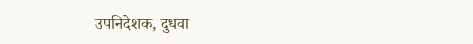उपनिदेशक, दुधवा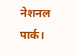नेशनल पार्क।